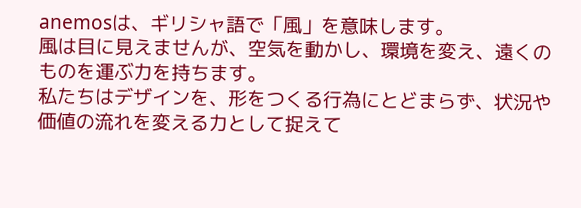anemosは、ギリシャ語で「風」を意味します。
風は目に見えませんが、空気を動かし、環境を変え、遠くのものを運ぶ力を持ちます。
私たちはデザインを、形をつくる行為にとどまらず、状況や価値の流れを変える力として捉えて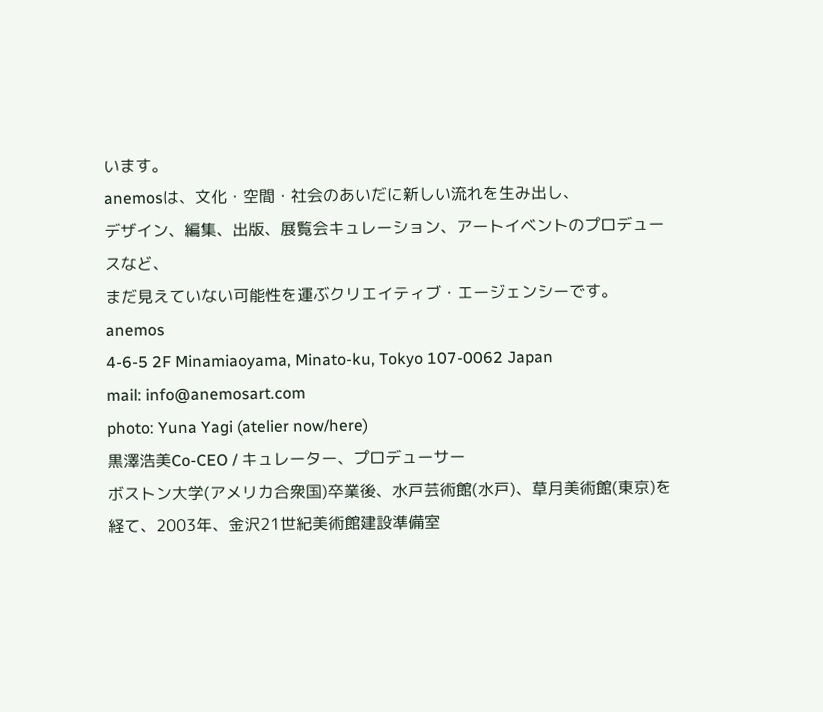います。
anemosは、文化・空間・社会のあいだに新しい流れを生み出し、
デザイン、編集、出版、展覧会キュレーション、アートイベントのプロデュースなど、
まだ見えていない可能性を運ぶクリエイティブ・エージェンシーです。
anemos
4-6-5 2F Minamiaoyama, Minato-ku, Tokyo 107-0062 Japan
mail: info@anemosart.com
photo: Yuna Yagi (atelier now/here)
黒澤浩美Co-CEO / キュレーター、プロデューサー
ボストン大学(アメリカ合衆国)卒業後、水戸芸術館(水戸)、草月美術館(東京)を経て、2003年、金沢21世紀美術館建設準備室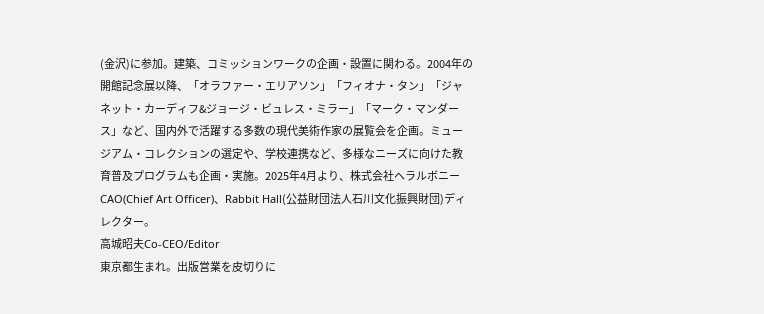(金沢)に参加。建築、コミッションワークの企画・設置に関わる。2004年の開館記念展以降、「オラファー・エリアソン」「フィオナ・タン」「ジャネット・カーディフ&ジョージ・ビュレス・ミラー」「マーク・マンダース」など、国内外で活躍する多数の現代美術作家の展覧会を企画。ミュージアム・コレクションの選定や、学校連携など、多様なニーズに向けた教育普及プログラムも企画・実施。2025年4月より、株式会社ヘラルボニーCAO(Chief Art Officer)、Rabbit Hall(公益財団法人石川文化振興財団)ディレクター。
高城昭夫Co-CEO/Editor
東京都生まれ。出版営業を皮切りに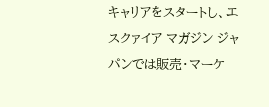キャリアをスタートし、エスクァイア マガジン ジャパンでは販売・マーケ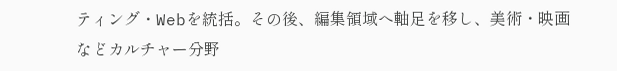ティング・Webを統括。その後、編集領域へ軸足を移し、美術・映画などカルチャー分野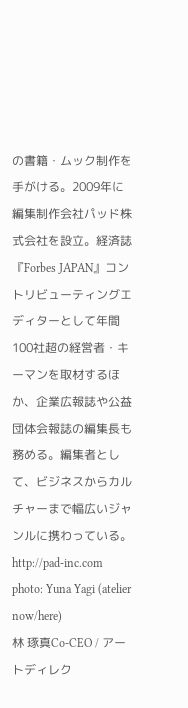の書籍・ムック制作を手がける。2009年に編集制作会社パッド株式会社を設立。経済誌『Forbes JAPAN』コントリビューティングエディターとして年間100社超の経営者・キーマンを取材するほか、企業広報誌や公益団体会報誌の編集長も務める。編集者として、ビジネスからカルチャーまで幅広いジャンルに携わっている。
http://pad-inc.com
photo: Yuna Yagi (atelier now/here)
林 琢真Co-CEO / アートディレク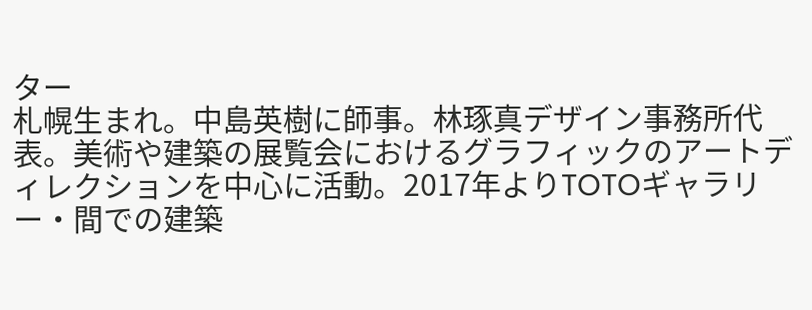ター
札幌生まれ。中島英樹に師事。林琢真デザイン事務所代表。美術や建築の展覧会におけるグラフィックのアートディレクションを中心に活動。2017年よりTOTOギャラリー・間での建築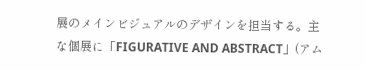展のメインビジュアルのデザインを担当する。主な個展に「FIGURATIVE AND ABSTRACT」(アム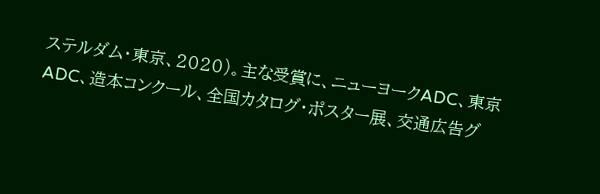ステルダム・東京、2020)。主な受賞に、ニューヨークADC、東京ADC、造本コンクール、全国カタログ・ポスター展、交通広告グ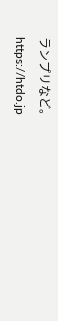ランプリなど。
https://htdo.jp